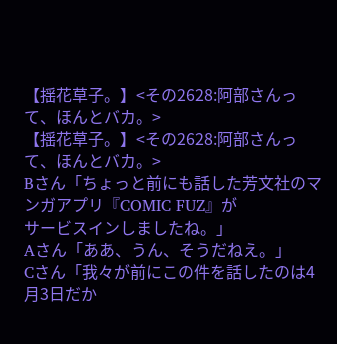【揺花草子。】<その2628:阿部さんって、ほんとバカ。>
【揺花草子。】<その2628:阿部さんって、ほんとバカ。>
Bさん「ちょっと前にも話した芳文社のマンガアプリ『COMIC FUZ』が
サービスインしましたね。」
Aさん「ああ、うん、そうだねえ。」
Cさん「我々が前にこの件を話したのは4月3日だか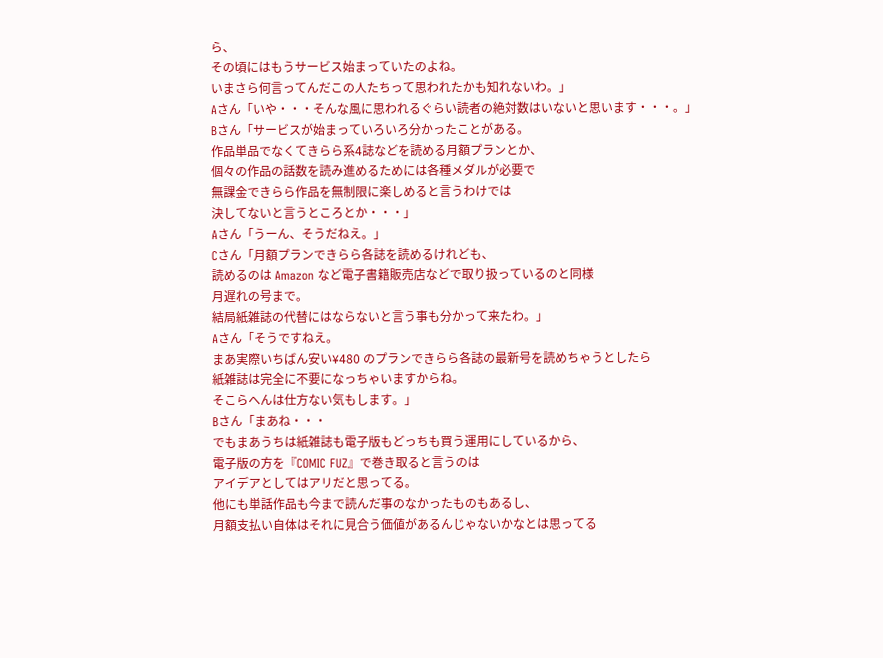ら、
その頃にはもうサービス始まっていたのよね。
いまさら何言ってんだこの人たちって思われたかも知れないわ。」
Aさん「いや・・・そんな風に思われるぐらい読者の絶対数はいないと思います・・・。」
Bさん「サービスが始まっていろいろ分かったことがある。
作品単品でなくてきらら系4誌などを読める月額プランとか、
個々の作品の話数を読み進めるためには各種メダルが必要で
無課金できらら作品を無制限に楽しめると言うわけでは
決してないと言うところとか・・・」
Aさん「うーん、そうだねえ。」
Cさん「月額プランできらら各誌を読めるけれども、
読めるのは Amazon など電子書籍販売店などで取り扱っているのと同様
月遅れの号まで。
結局紙雑誌の代替にはならないと言う事も分かって来たわ。」
Aさん「そうですねえ。
まあ実際いちばん安い¥480 のプランできらら各誌の最新号を読めちゃうとしたら
紙雑誌は完全に不要になっちゃいますからね。
そこらへんは仕方ない気もします。」
Bさん「まあね・・・
でもまあうちは紙雑誌も電子版もどっちも買う運用にしているから、
電子版の方を『COMIC FUZ』で巻き取ると言うのは
アイデアとしてはアリだと思ってる。
他にも単話作品も今まで読んだ事のなかったものもあるし、
月額支払い自体はそれに見合う価値があるんじゃないかなとは思ってる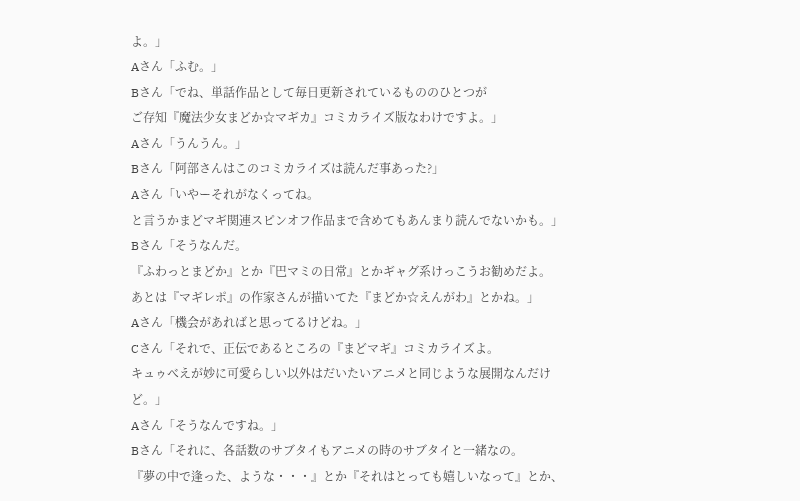よ。」
Aさん「ふむ。」
Bさん「でね、単話作品として毎日更新されているもののひとつが
ご存知『魔法少女まどか☆マギカ』コミカライズ版なわけですよ。」
Aさん「うんうん。」
Bさん「阿部さんはこのコミカライズは読んだ事あった?」
Aさん「いやーそれがなくってね。
と言うかまどマギ関連スピンオフ作品まで含めてもあんまり読んでないかも。」
Bさん「そうなんだ。
『ふわっとまどか』とか『巴マミの日常』とかギャグ系けっこうお勧めだよ。
あとは『マギレポ』の作家さんが描いてた『まどか☆えんがわ』とかね。」
Aさん「機会があればと思ってるけどね。」
Cさん「それで、正伝であるところの『まどマギ』コミカライズよ。
キュゥべえが妙に可愛らしい以外はだいたいアニメと同じような展開なんだけど。」
Aさん「そうなんですね。」
Bさん「それに、各話数のサブタイもアニメの時のサブタイと一緒なの。
『夢の中で逢った、ような・・・』とか『それはとっても嬉しいなって』とか、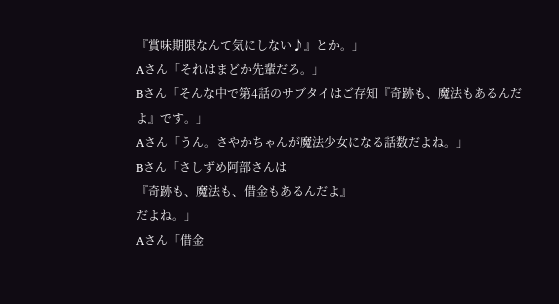『賞味期限なんて気にしない♪』とか。」
Aさん「それはまどか先輩だろ。」
Bさん「そんな中で第4話のサブタイはご存知『奇跡も、魔法もあるんだよ』です。」
Aさん「うん。さやかちゃんが魔法少女になる話数だよね。」
Bさん「さしずめ阿部さんは
『奇跡も、魔法も、借金もあるんだよ』
だよね。」
Aさん「借金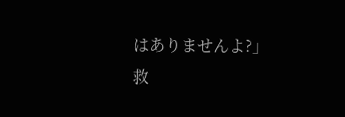はありませんよ?」
救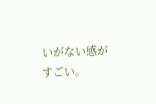いがない感がすごい。